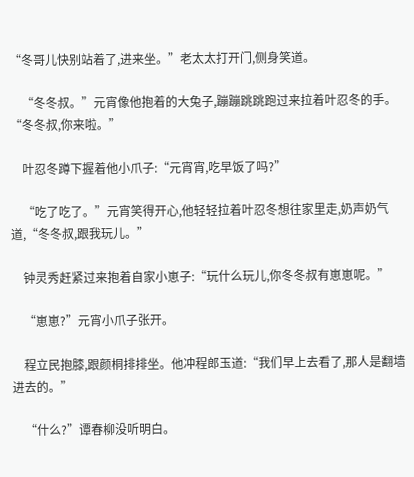“冬哥儿快别站着了,进来坐。”老太太打开门,侧身笑道。

    “冬冬叔。”元宵像他抱着的大兔子,蹦蹦跳跳跑过来拉着叶忍冬的手。“冬冬叔,你来啦。”

    叶忍冬蹲下握着他小爪子:“元宵宵,吃早饭了吗?”

    “吃了吃了。”元宵笑得开心,他轻轻拉着叶忍冬想往家里走,奶声奶气道,“冬冬叔,跟我玩儿。”

    钟灵秀赶紧过来抱着自家小崽子:“玩什么玩儿,你冬冬叔有崽崽呢。”

    “崽崽?”元宵小爪子张开。

    程立民抱膝,跟颜桐排排坐。他冲程郎玉道:“我们早上去看了,那人是翻墙进去的。”

    “什么?”谭春柳没听明白。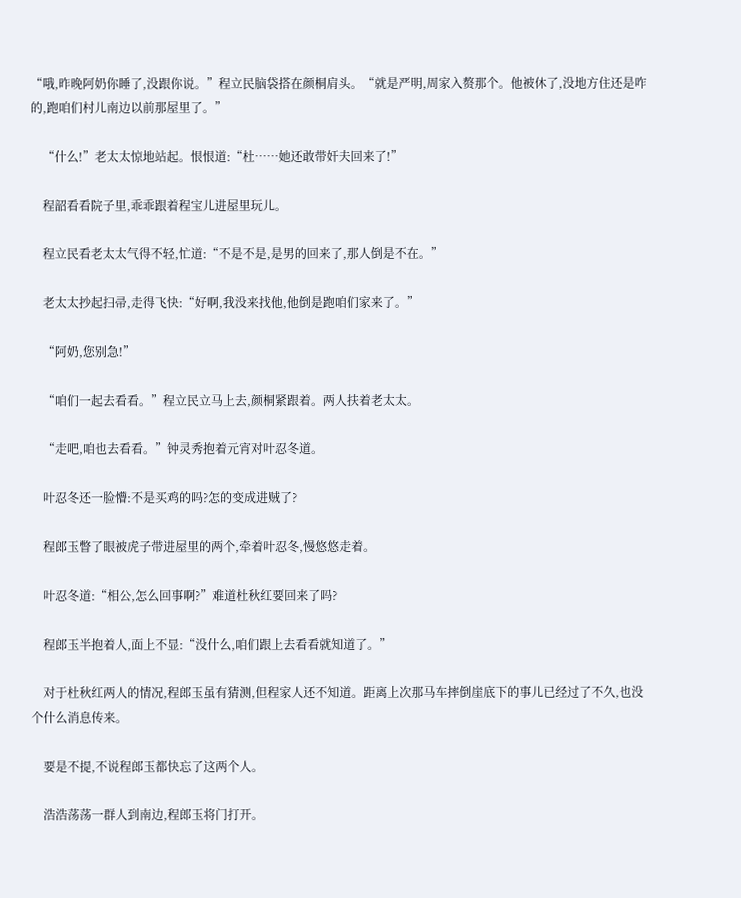“哦,昨晚阿奶你睡了,没跟你说。”程立民脑袋搭在颜桐肩头。“就是严明,周家入赘那个。他被休了,没地方住还是咋的,跑咱们村儿南边以前那屋里了。”

    “什么!”老太太惊地站起。恨恨道:“杜……她还敢带奸夫回来了!”

    程韶看看院子里,乖乖跟着程宝儿进屋里玩儿。

    程立民看老太太气得不轻,忙道:“不是不是,是男的回来了,那人倒是不在。”

    老太太抄起扫帚,走得飞快:“好啊,我没来找他,他倒是跑咱们家来了。”

    “阿奶,您别急!”

    “咱们一起去看看。”程立民立马上去,颜桐紧跟着。两人扶着老太太。

    “走吧,咱也去看看。”钟灵秀抱着元宵对叶忍冬道。

    叶忍冬还一脸懵:不是买鸡的吗?怎的变成进贼了?

    程郎玉瞥了眼被虎子带进屋里的两个,牵着叶忍冬,慢悠悠走着。

    叶忍冬道:“相公,怎么回事啊?”难道杜秋红要回来了吗?

    程郎玉半抱着人,面上不显:“没什么,咱们跟上去看看就知道了。”

    对于杜秋红两人的情况,程郎玉虽有猜测,但程家人还不知道。距离上次那马车摔倒崖底下的事儿已经过了不久,也没个什么消息传来。

    要是不提,不说程郎玉都快忘了这两个人。

    浩浩荡荡一群人到南边,程郎玉将门打开。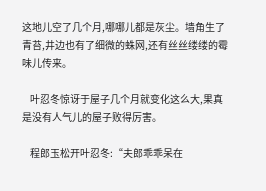这地儿空了几个月,哪哪儿都是灰尘。墙角生了青苔,井边也有了细微的蛛网,还有丝丝缕缕的霉味儿传来。

    叶忍冬惊讶于屋子几个月就变化这么大,果真是没有人气儿的屋子败得厉害。

    程郎玉松开叶忍冬:“夫郎乖乖呆在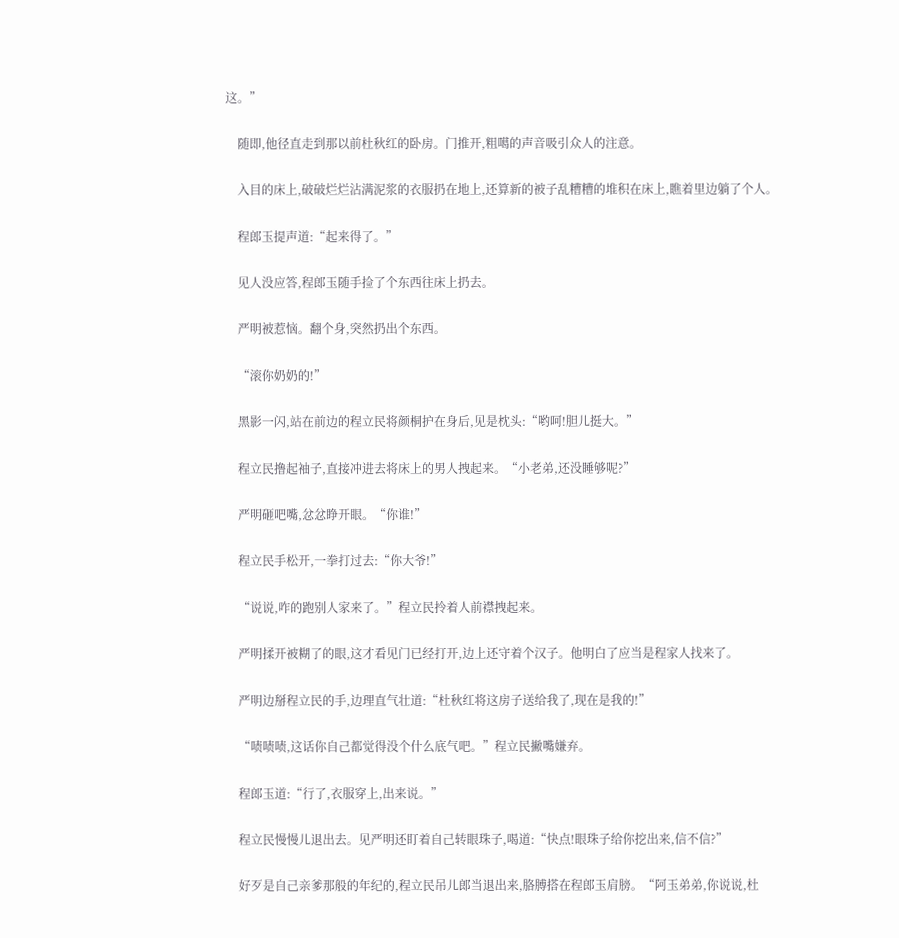这。”

    随即,他径直走到那以前杜秋红的卧房。门推开,粗噶的声音吸引众人的注意。

    入目的床上,破破烂烂沾满泥浆的衣服扔在地上,还算新的被子乱糟糟的堆积在床上,瞧着里边躺了个人。

    程郎玉提声道:“起来得了。”

    见人没应答,程郎玉随手捡了个东西往床上扔去。

    严明被惹恼。翻个身,突然扔出个东西。

    “滚你奶奶的!”

    黑影一闪,站在前边的程立民将颜桐护在身后,见是枕头:“哟呵!胆儿挺大。”

    程立民撸起袖子,直接冲进去将床上的男人拽起来。“小老弟,还没睡够呢?”

    严明砸吧嘴,忿忿睁开眼。“你谁!”

    程立民手松开,一拳打过去:“你大爷!”

    “说说,咋的跑别人家来了。”程立民拎着人前襟拽起来。

    严明揉开被糊了的眼,这才看见门已经打开,边上还守着个汉子。他明白了应当是程家人找来了。

    严明边掰程立民的手,边理直气壮道:“杜秋红将这房子送给我了,现在是我的!”

    “啧啧啧,这话你自己都觉得没个什么底气吧。”程立民撇嘴嫌弃。

    程郎玉道:“行了,衣服穿上,出来说。”

    程立民慢慢儿退出去。见严明还盯着自己转眼珠子,喝道:“快点!眼珠子给你挖出来,信不信?”

    好歹是自己亲爹那般的年纪的,程立民吊儿郎当退出来,胳膊搭在程郎玉肩膀。“阿玉弟弟,你说说,杜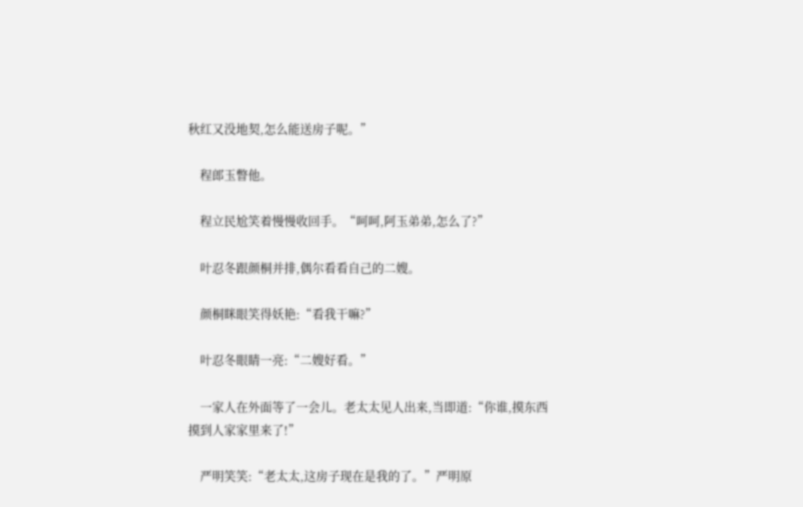秋红又没地契,怎么能送房子呢。”

    程郎玉瞥他。

    程立民尬笑着慢慢收回手。“呵呵,阿玉弟弟,怎么了?”

    叶忍冬跟颜桐并排,偶尔看看自己的二嫂。

    颜桐眯眼笑得妖艳:“看我干嘛?”

    叶忍冬眼睛一亮:“二嫂好看。”

    一家人在外面等了一会儿。老太太见人出来,当即道:“你谁,摸东西摸到人家家里来了!”

    严明笑笑:“老太太,这房子现在是我的了。”严明原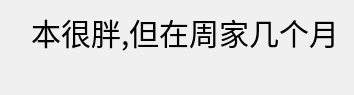本很胖,但在周家几个月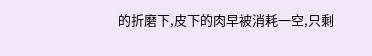的折磨下,皮下的肉早被消耗一空,只剩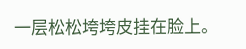一层松松垮垮皮挂在脸上。